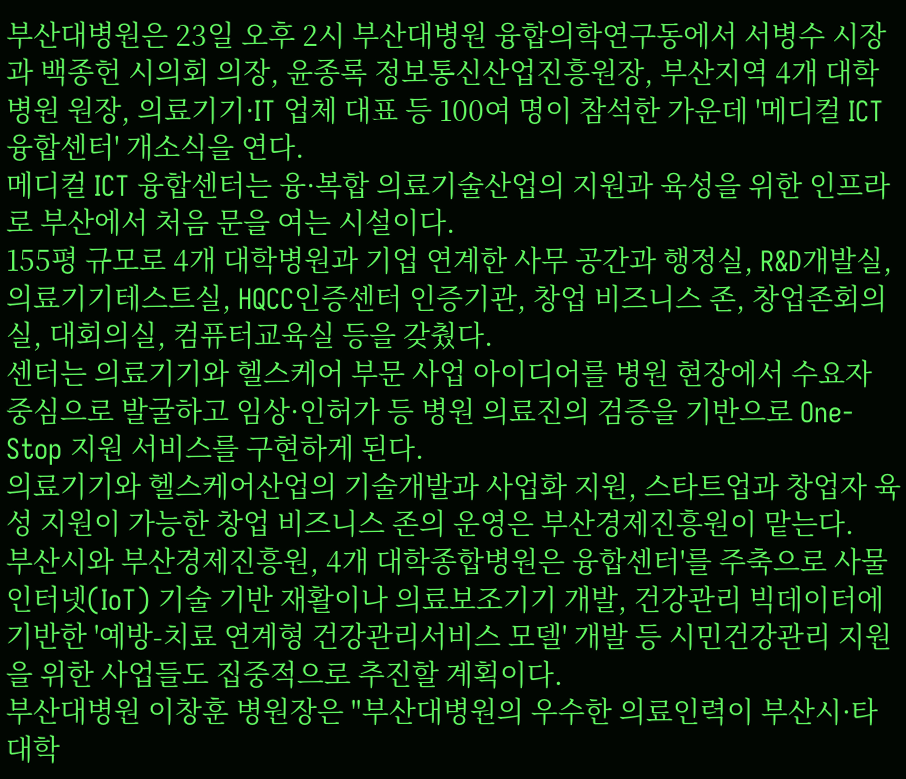부산대병원은 23일 오후 2시 부산대병원 융합의학연구동에서 서병수 시장과 백종헌 시의회 의장, 윤종록 정보통신산업진흥원장, 부산지역 4개 대학병원 원장, 의료기기·IT 업체 대표 등 100여 명이 참석한 가운데 '메디컬 ICT 융합센터' 개소식을 연다.
메디컬 ICT 융합센터는 융·복합 의료기술산업의 지원과 육성을 위한 인프라로 부산에서 처음 문을 여는 시설이다.
155평 규모로 4개 대학병원과 기업 연계한 사무 공간과 행정실, R&D개발실, 의료기기테스트실, HQCC인증센터 인증기관, 창업 비즈니스 존, 창업존회의실, 대회의실, 컴퓨터교육실 등을 갖췄다.
센터는 의료기기와 헬스케어 부문 사업 아이디어를 병원 현장에서 수요자 중심으로 발굴하고 임상·인허가 등 병원 의료진의 검증을 기반으로 One-Stop 지원 서비스를 구현하게 된다.
의료기기와 헬스케어산업의 기술개발과 사업화 지원, 스타트업과 창업자 육성 지원이 가능한 창업 비즈니스 존의 운영은 부산경제진흥원이 맡는다.
부산시와 부산경제진흥원, 4개 대학종합병원은 융합센터'를 주축으로 사물인터넷(IoT) 기술 기반 재활이나 의료보조기기 개발, 건강관리 빅데이터에 기반한 '예방-치료 연계형 건강관리서비스 모델' 개발 등 시민건강관리 지원을 위한 사업들도 집중적으로 추진할 계획이다.
부산대병원 이창훈 병원장은 "부산대병원의 우수한 의료인력이 부산시·타 대학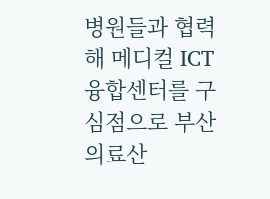병원들과 협력해 메디컬 ICT융합센터를 구심점으로 부산의료산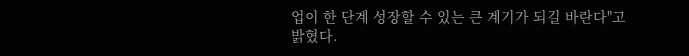업이 한 단계 성장할 수 있는 큰 계기가 되길 바란다"고 밝혔다.